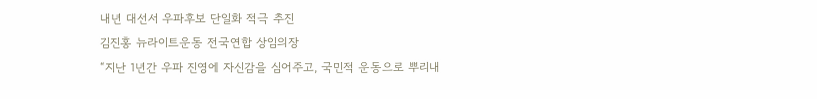내년 대선서 우파후보 단일화 적극 추진
김진홍 뉴라이트운동 전국연합 상임의장
“지난 1년간 우파 진영에 자신감을 심어주고, 국민적 운동으로 뿌리내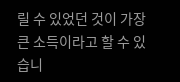릴 수 있었던 것이 가장 큰 소득이라고 할 수 있습니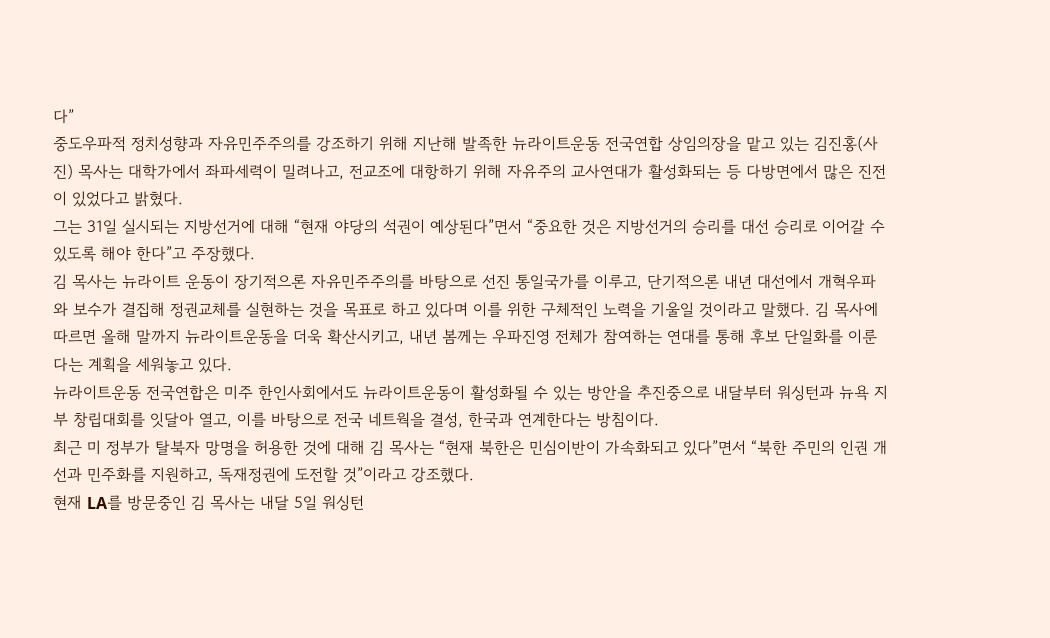다”
중도우파적 정치성향과 자유민주주의를 강조하기 위해 지난해 발족한 뉴라이트운동 전국연합 상임의장을 맡고 있는 김진홍(사진) 목사는 대학가에서 좌파세력이 밀려나고, 전교조에 대항하기 위해 자유주의 교사연대가 활성화되는 등 다방면에서 많은 진전이 있었다고 밝혔다.
그는 31일 실시되는 지방선거에 대해 “현재 야당의 석권이 예상된다”면서 “중요한 것은 지방선거의 승리를 대선 승리로 이어갈 수 있도록 해야 한다”고 주장했다.
김 목사는 뉴라이트 운동이 장기적으론 자유민주주의를 바탕으로 선진 통일국가를 이루고, 단기적으론 내년 대선에서 개혁우파와 보수가 결집해 정권교체를 실현하는 것을 목표로 하고 있다며 이를 위한 구체적인 노력을 기울일 것이라고 말했다. 김 목사에 따르면 올해 말까지 뉴라이트운동을 더욱 확산시키고, 내년 봄께는 우파진영 전체가 참여하는 연대를 통해 후보 단일화를 이룬다는 계획을 세워놓고 있다.
뉴라이트운동 전국연합은 미주 한인사회에서도 뉴라이트운동이 활성화될 수 있는 방안을 추진중으로 내달부터 워싱턴과 뉴욕 지부 창립대회를 잇달아 열고, 이를 바탕으로 전국 네트웍을 결성, 한국과 연계한다는 방침이다.
최근 미 정부가 탈북자 망명을 허용한 것에 대해 김 목사는 “현재 북한은 민심이반이 가속화되고 있다”면서 “북한 주민의 인권 개선과 민주화를 지원하고, 독재정권에 도전할 것”이라고 강조했다.
현재 LA를 방문중인 김 목사는 내달 5일 워싱턴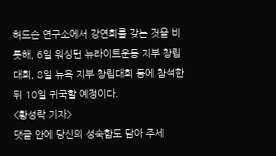허드슨 연구소에서 강연회를 갖는 것을 비롯해, 6일 워싱턴 뉴라이트운동 지부 창립대회, 8일 뉴욕 지부 창립대회 등에 참석한 뒤 10일 귀국할 예정이다.
<황성락 기자>
댓글 안에 당신의 성숙함도 담아 주세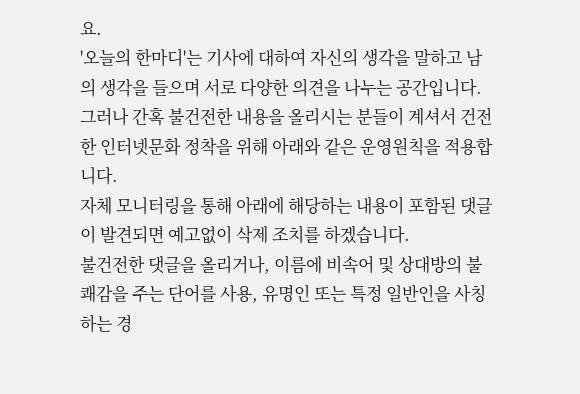요.
'오늘의 한마디'는 기사에 대하여 자신의 생각을 말하고 남의 생각을 들으며 서로 다양한 의견을 나누는 공간입니다. 그러나 간혹 불건전한 내용을 올리시는 분들이 계셔서 건전한 인터넷문화 정착을 위해 아래와 같은 운영원칙을 적용합니다.
자체 모니터링을 통해 아래에 해당하는 내용이 포함된 댓글이 발견되면 예고없이 삭제 조치를 하겠습니다.
불건전한 댓글을 올리거나, 이름에 비속어 및 상대방의 불쾌감을 주는 단어를 사용, 유명인 또는 특정 일반인을 사칭하는 경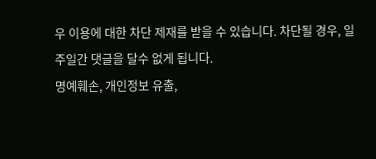우 이용에 대한 차단 제재를 받을 수 있습니다. 차단될 경우, 일주일간 댓글을 달수 없게 됩니다.
명예훼손, 개인정보 유출,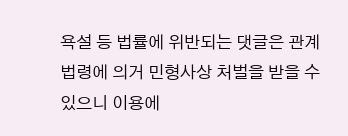욕설 등 법률에 위반되는 댓글은 관계 법령에 의거 민형사상 처벌을 받을 수 있으니 이용에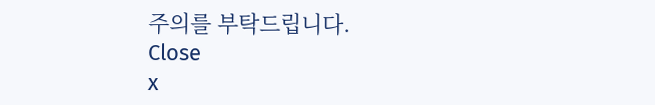주의를 부탁드립니다.
Close
x